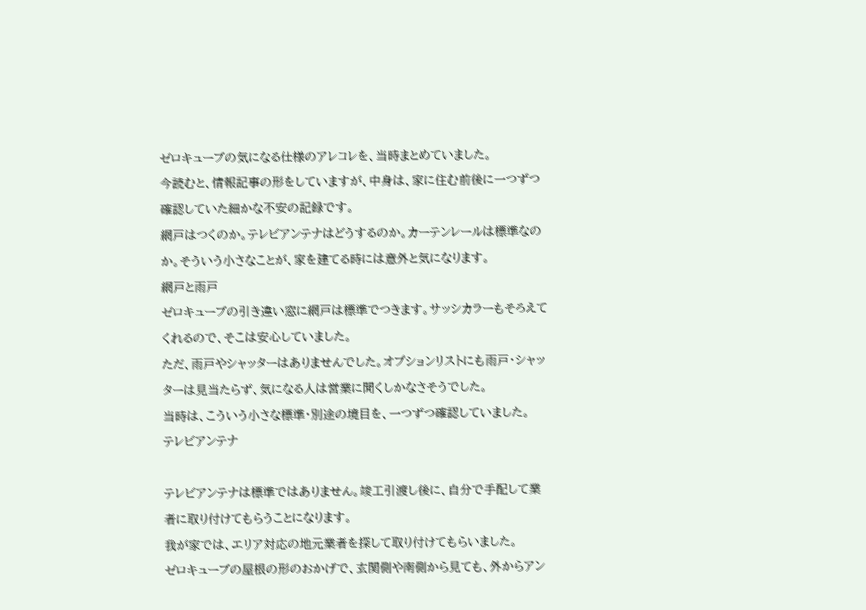ゼロキューブの気になる仕様のアレコレを、当時まとめていました。
今読むと、情報記事の形をしていますが、中身は、家に住む前後に一つずつ確認していた細かな不安の記録です。
網戸はつくのか。テレビアンテナはどうするのか。カーテンレールは標準なのか。そういう小さなことが、家を建てる時には意外と気になります。
網戸と雨戸
ゼロキューブの引き違い窓に網戸は標準でつきます。サッシカラーもそろえてくれるので、そこは安心していました。
ただ、雨戸やシャッターはありませんでした。オプションリストにも雨戸・シャッターは見当たらず、気になる人は営業に聞くしかなさそうでした。
当時は、こういう小さな標準・別途の境目を、一つずつ確認していました。
テレビアンテナ

テレビアンテナは標準ではありません。竣工引渡し後に、自分で手配して業者に取り付けてもらうことになります。
我が家では、エリア対応の地元業者を探して取り付けてもらいました。
ゼロキューブの屋根の形のおかげで、玄関側や南側から見ても、外からアン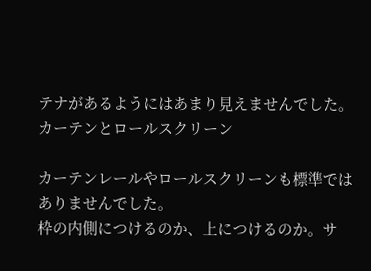テナがあるようにはあまり見えませんでした。
カーテンとロールスクリーン

カーテンレールやロールスクリーンも標準ではありませんでした。
枠の内側につけるのか、上につけるのか。サ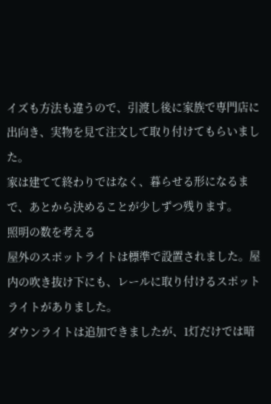イズも方法も違うので、引渡し後に家族で専門店に出向き、実物を見て注文して取り付けてもらいました。
家は建てて終わりではなく、暮らせる形になるまで、あとから決めることが少しずつ残ります。
照明の数を考える
屋外のスポットライトは標準で設置されました。屋内の吹き抜け下にも、レールに取り付けるスポットライトがありました。
ダウンライトは追加できましたが、1灯だけでは暗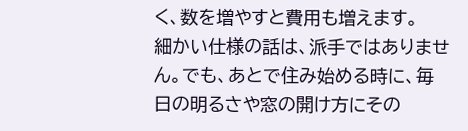く、数を増やすと費用も増えます。
細かい仕様の話は、派手ではありません。でも、あとで住み始める時に、毎日の明るさや窓の開け方にその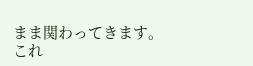まま関わってきます。
これ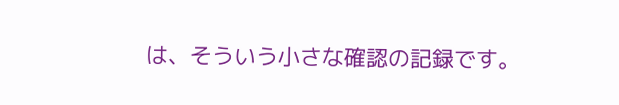は、そういう小さな確認の記録です。